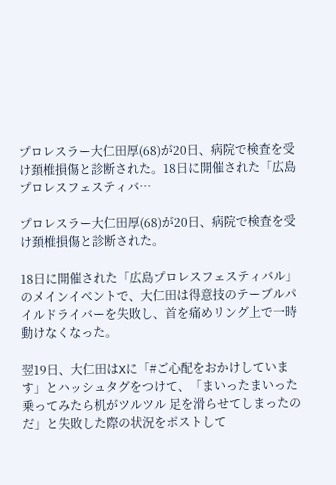プロレスラー大仁田厚(68)が20日、病院で検査を受け頚椎損傷と診断された。18日に開催された「広島プロレスフェスティバ…

プロレスラー大仁田厚(68)が20日、病院で検査を受け頚椎損傷と診断された。

18日に開催された「広島プロレスフェスティバル」のメインイベントで、大仁田は得意技のテーブルパイルドライバーを失敗し、首を痛めリング上で一時動けなくなった。

翌19日、大仁田はXに「#ご心配をおかけしています」とハッシュタグをつけて、「まいったまいった 乗ってみたら机がツルツル 足を滑らせてしまったのだ」と失敗した際の状況をポストして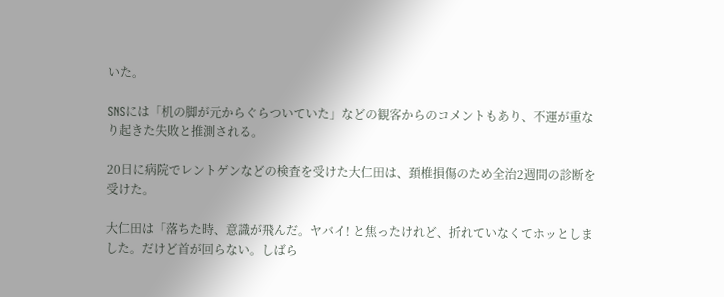いた。

SNSには「机の脚が元からぐらついていた」などの観客からのコメントもあり、不運が重なり起きた失敗と推測される。

20日に病院でレントゲンなどの検査を受けた大仁田は、頚椎損傷のため全治2週間の診断を受けた。

大仁田は「落ちた時、意識が飛んだ。ヤバイ! と焦ったけれど、折れていなくてホッとしました。だけど首が回らない。しばら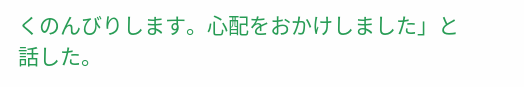くのんびりします。心配をおかけしました」と話した。